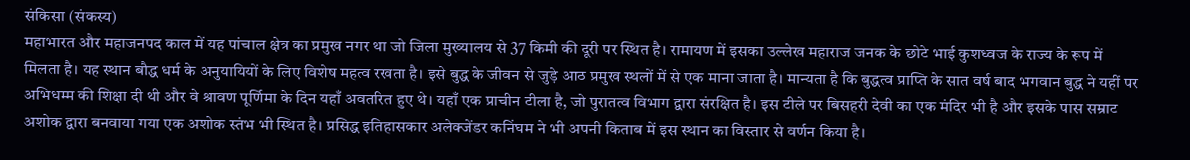संकिसा (संकस्य)
महाभारत और महाजनपद काल में यह पांचाल क्षेत्र का प्रमुख नगर था जो जिला मुख्यालय से 37 किमी की दूरी पर स्थित है। रामायण में इसका उल्लेख महाराज जनक के छोटे भाई कुशध्वज के राज्य के रूप में मिलता है। यह स्थान बौद्ध धर्म के अनुयायियों के लिए विशेष महत्व रखता है। इसे बुद्ध के जीवन से जुड़े आठ प्रमुख स्थलों में से एक माना जाता है। मान्यता है कि बुद्धत्व प्राप्ति के सात वर्ष बाद भगवान बुद्ध ने यहीं पर अभिधम्म की शिक्षा दी थी और वे श्रावण पूर्णिमा के दिन यहाँ अवतरित हुए थे। यहाँ एक प्राचीन टीला है, जो पुरातत्व विभाग द्वारा संरक्षित है। इस टीले पर बिसहरी देवी का एक मंदिर भी है और इसके पास सम्राट अशोक द्वारा बनवाया गया एक अशोक स्तंभ भी स्थित है। प्रसिद्ध इतिहासकार अलेक्जेंडर कनिंघम ने भी अपनी किताब में इस स्थान का विस्तार से वर्णन किया है।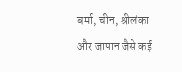बर्मा, चीन, श्रीलंका और जापान जैसे कई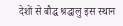देशों से बौद्ध श्रद्धालु इस स्थान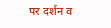पर दर्शन व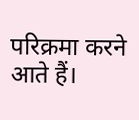परिक्रमा करने आते हैं।